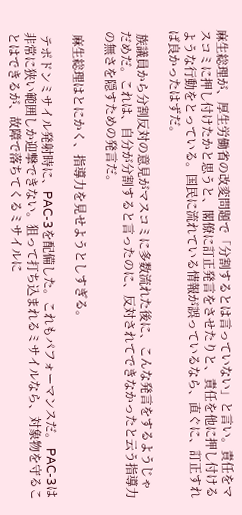麻生総理が、厚生労働省の改変問題で「分割するとは言っていない」と言い。責任をマスコミに押し付けたかと思うと、閣僚に訂正発言をさせたりと、責任を他に押し付けるような行動をとっている。国民に流れている情報が誤っているなら、直ぐに、訂正すれば良かったはずだ。

 族議員から分割反対の意見がマスコミに多数流れた後に、こんな発言をするようじゃだめだ。これは、自分が分割すると言ったのに、反対されてできなかったと云う指導力の無さを隠すための発言だ。

 麻生総理はとにかく、指導力を見せようとしすぎる。

 テポドンミサイル発射時に、PAC-3を配備した。これもパフォーマンスだ。 PAC-3は非常に狭い範囲しか迎撃できない。狙って打ち込まれるミサイルなら、対象物を守ることはできるが、故障で落ちてくるミサイルに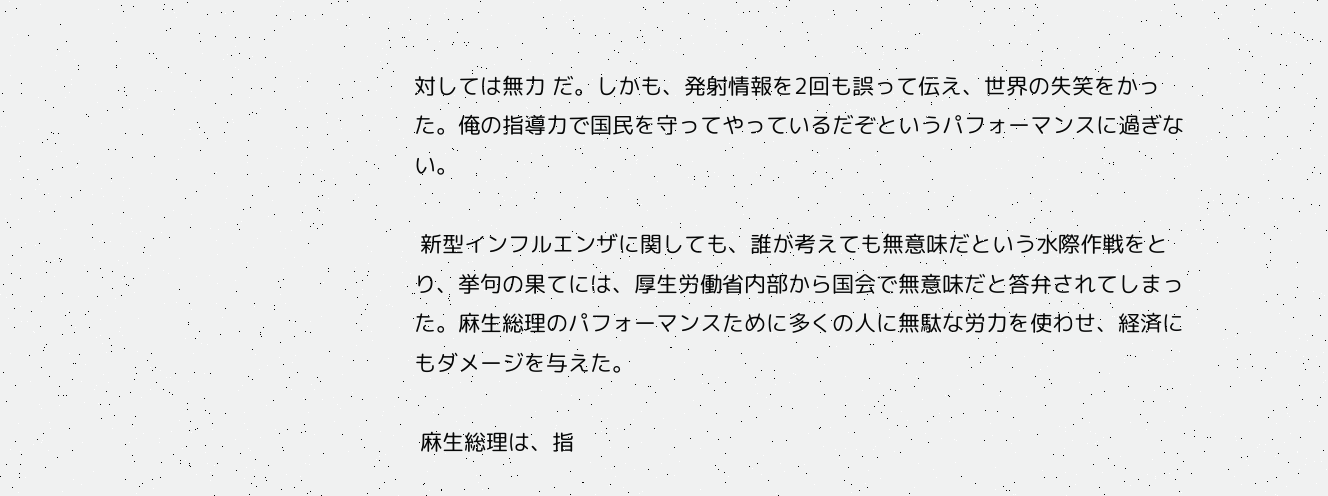対しては無力 だ。しかも、発射情報を2回も誤って伝え、世界の失笑をかった。俺の指導力で国民を守ってやっているだぞというパフォーマンスに過ぎない。

 新型インフルエンザに関しても、誰が考えても無意味だという水際作戦をとり、挙句の果てには、厚生労働省内部から国会で無意味だと答弁されてしまった。麻生総理のパフォーマンスために多くの人に無駄な労力を使わせ、経済にもダメージを与えた。

 麻生総理は、指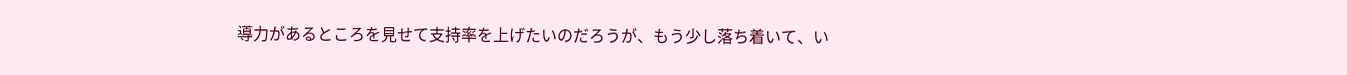導力があるところを見せて支持率を上げたいのだろうが、もう少し落ち着いて、い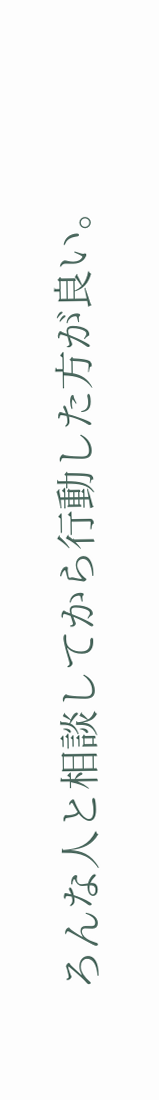ろんな人と相談してから行動した方が良い。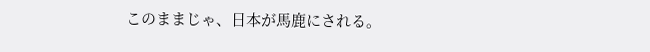このままじゃ、日本が馬鹿にされる。